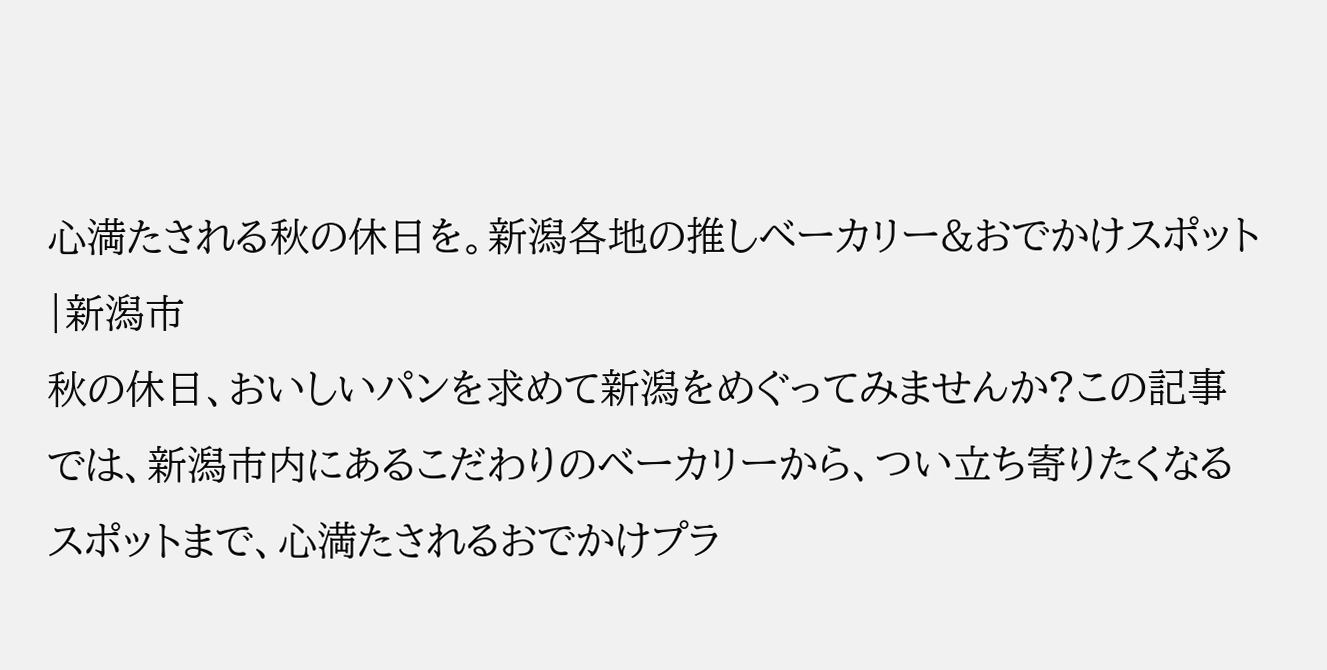心満たされる秋の休日を。新潟各地の推しベーカリー&おでかけスポット|新潟市
秋の休日、おいしいパンを求めて新潟をめぐってみませんか?この記事では、新潟市内にあるこだわりのベーカリーから、つい立ち寄りたくなるスポットまで、心満たされるおでかけプラ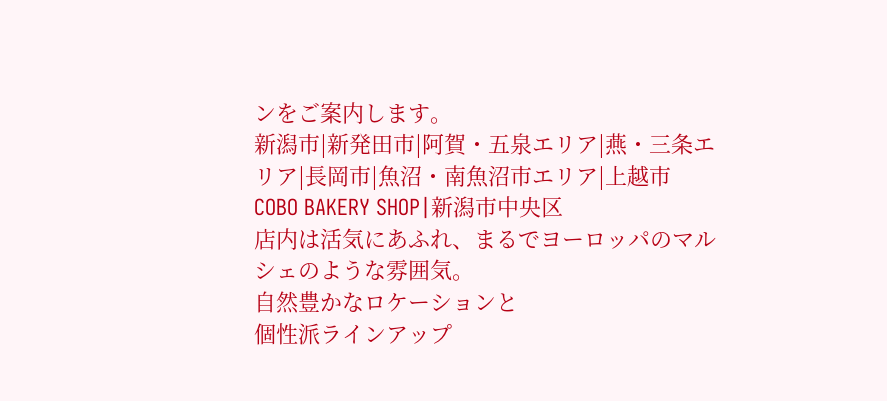ンをご案内します。
新潟市|新発田市|阿賀・五泉エリア|燕・三条エリア|長岡市|魚沼・南魚沼市エリア|上越市
COBO BAKERY SHOP|新潟市中央区
店内は活気にあふれ、まるでヨーロッパのマルシェのような雰囲気。
自然豊かなロケーションと
個性派ラインアップ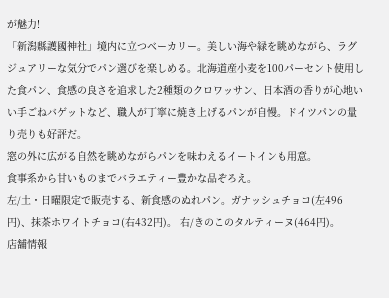が魅力!
「新潟縣護國神社」境内に立つベーカリー。美しい海や緑を眺めながら、ラグジュアリーな気分でパン選びを楽しめる。北海道産小麦を100パーセント使用した食パン、食感の良さを追求した2種類のクロワッサン、日本酒の香りが心地いい手ごねバゲットなど、職人が丁寧に焼き上げるパンが自慢。ドイツパンの量り売りも好評だ。
窓の外に広がる自然を眺めながらパンを味わえるイートインも用意。
食事系から甘いものまでバラエティー豊かな品ぞろえ。
左/土・日曜限定で販売する、新食感のぬれパン。ガナッシュチョコ(左496円)、抹茶ホワイトチョコ(右432円)。 右/きのこのタルティーヌ(464円)。
店舗情報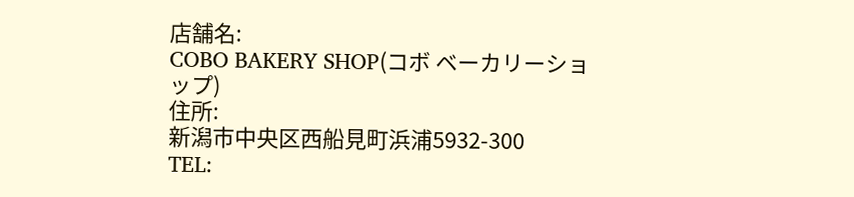店舗名:
COBO BAKERY SHOP(コボ ベーカリーショップ)
住所:
新潟市中央区西船見町浜浦5932-300
TEL: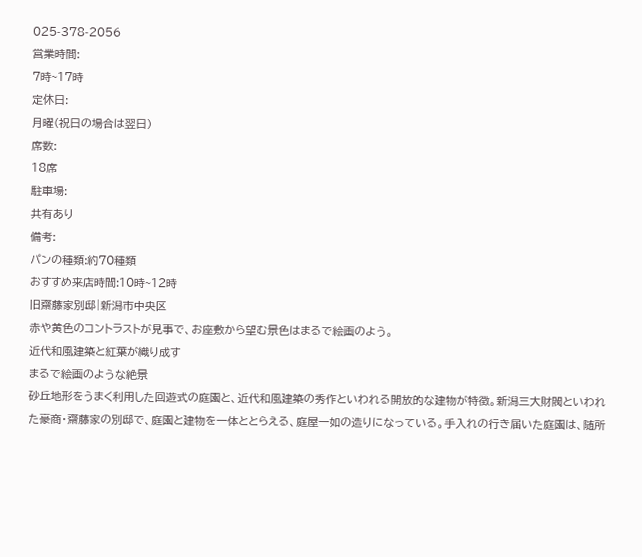025-378-2056
営業時間:
7時~17時
定休日:
月曜(祝日の場合は翌日)
席数:
18席
駐車場:
共有あり
備考:
パンの種類:約70種類
おすすめ来店時間:10時~12時
旧齋藤家別邸|新潟市中央区
赤や黄色のコントラストが見事で、お座敷から望む景色はまるで絵画のよう。
近代和風建築と紅葉が織り成す
まるで絵画のような絶景
砂丘地形をうまく利用した回遊式の庭園と、近代和風建築の秀作といわれる開放的な建物が特徴。新潟三大財閥といわれた豪商・齋藤家の別邸で、庭園と建物を一体ととらえる、庭屋一如の造りになっている。手入れの行き届いた庭園は、随所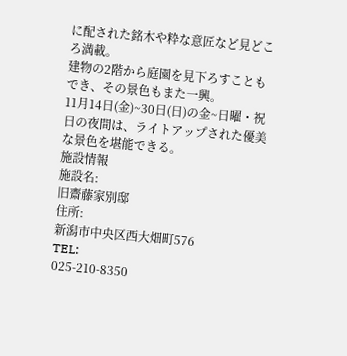に配された銘木や粋な意匠など見どころ満載。
建物の2階から庭園を見下ろすこともでき、その景色もまた一興。
11月14日(金)~30日(日)の金~日曜・祝日の夜間は、ライトアップされた優美な景色を堪能できる。
施設情報
施設名:
旧齋藤家別邸
住所:
新潟市中央区西大畑町576
TEL:
025-210-8350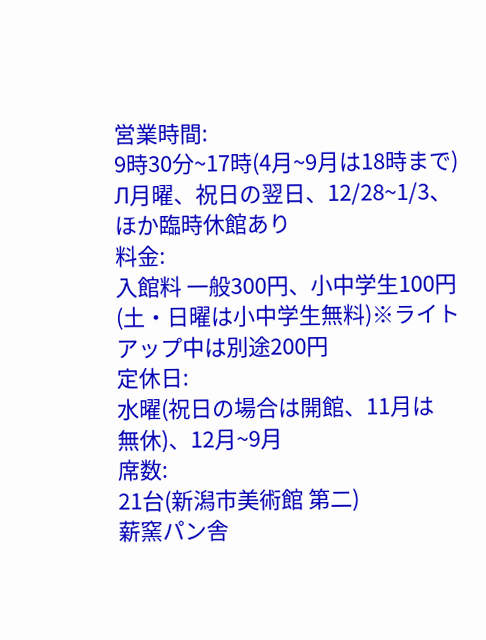営業時間:
9時30分~17時(4月~9月は18時まで) Л月曜、祝日の翌日、12/28~1/3、ほか臨時休館あり
料金:
入館料 一般300円、小中学生100円(土・日曜は小中学生無料)※ライトアップ中は別途200円
定休日:
水曜(祝日の場合は開館、11月は
無休)、12月~9月
席数:
21台(新潟市美術館 第二)
薪窯パン舎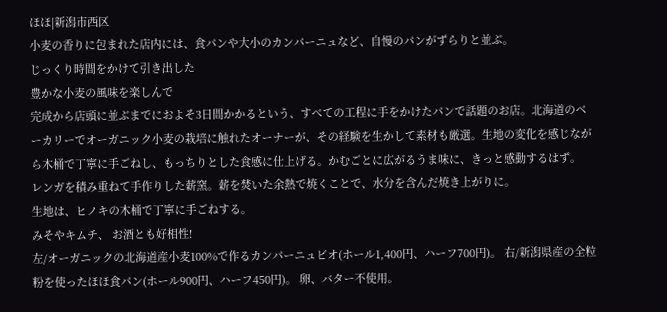ほほ|新潟市西区
小麦の香りに包まれた店内には、食パンや大小のカンパーニュなど、自慢のパンがずらりと並ぶ。
じっくり時間をかけて引き出した
豊かな小麦の風味を楽しんで
完成から店頭に並ぶまでにおよそ3日間かかるという、すべての工程に手をかけたパンで話題のお店。北海道のベーカリーでオーガニック小麦の栽培に触れたオーナーが、その経験を生かして素材も厳選。生地の変化を感じながら木桶で丁寧に手ごねし、もっちりとした食感に仕上げる。かむごとに広がるうま味に、きっと感動するはず。
レンガを積み重ねて手作りした薪窯。薪を焚いた余熱で焼くことで、水分を含んだ焼き上がりに。
生地は、ヒノキの木桶で丁寧に手ごねする。
みそやキムチ、 お酒とも好相性!
左/オーガニックの北海道産小麦100%で作るカンパーニュビオ(ホール1,400円、ハーフ700円)。 右/新潟県産の全粒粉を使ったほほ食パン(ホール900円、ハーフ450円)。 卵、バター不使用。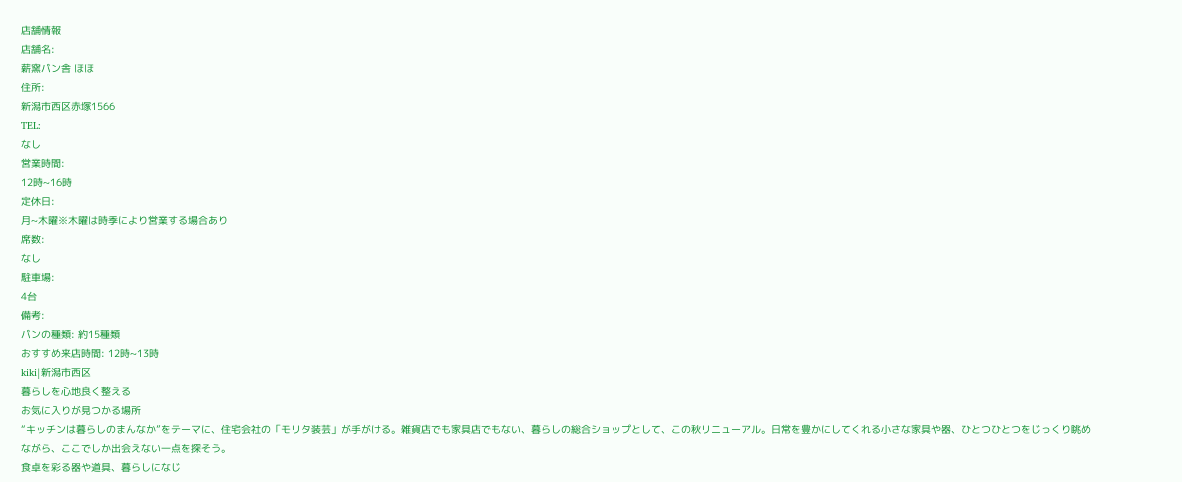店舗情報
店舗名:
薪窯パン舎 ほほ
住所:
新潟市西区赤塚1566
TEL:
なし
営業時間:
12時~16時
定休日:
月~木曜※木曜は時季により営業する場合あり
席数:
なし
駐車場:
4台
備考:
パンの種類: 約15種類
おすすめ来店時間: 12時~13時
kiki|新潟市西区
暮らしを心地良く整える
お気に入りが見つかる場所
“キッチンは暮らしのまんなか”をテーマに、住宅会社の「モリタ装芸」が手がける。雑貨店でも家具店でもない、暮らしの総合ショップとして、この秋リニューアル。日常を豊かにしてくれる小さな家具や器、ひとつひとつをじっくり眺めながら、ここでしか出会えない一点を探そう。
食卓を彩る器や道具、暮らしになじ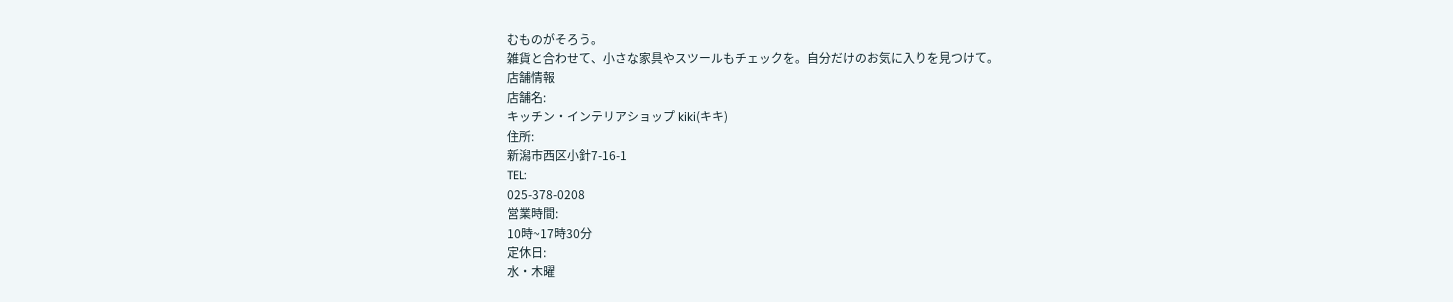むものがそろう。
雑貨と合わせて、小さな家具やスツールもチェックを。自分だけのお気に入りを見つけて。
店舗情報
店舗名:
キッチン・インテリアショップ kiki(キキ)
住所:
新潟市西区小針7-16-1
TEL:
025-378-0208
営業時間:
10時~17時30分
定休日:
水・木曜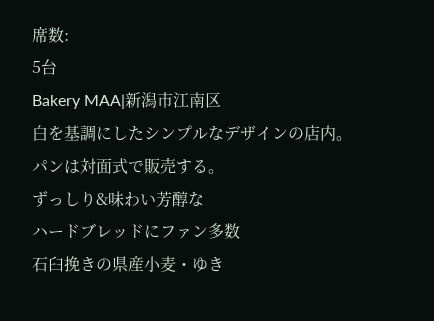席数:
5台
Bakery MAA|新潟市江南区
白を基調にしたシンプルなデザインの店内。パンは対面式で販売する。
ずっしり&味わい芳醇な
ハードブレッドにファン多数
石臼挽きの県産小麦・ゆき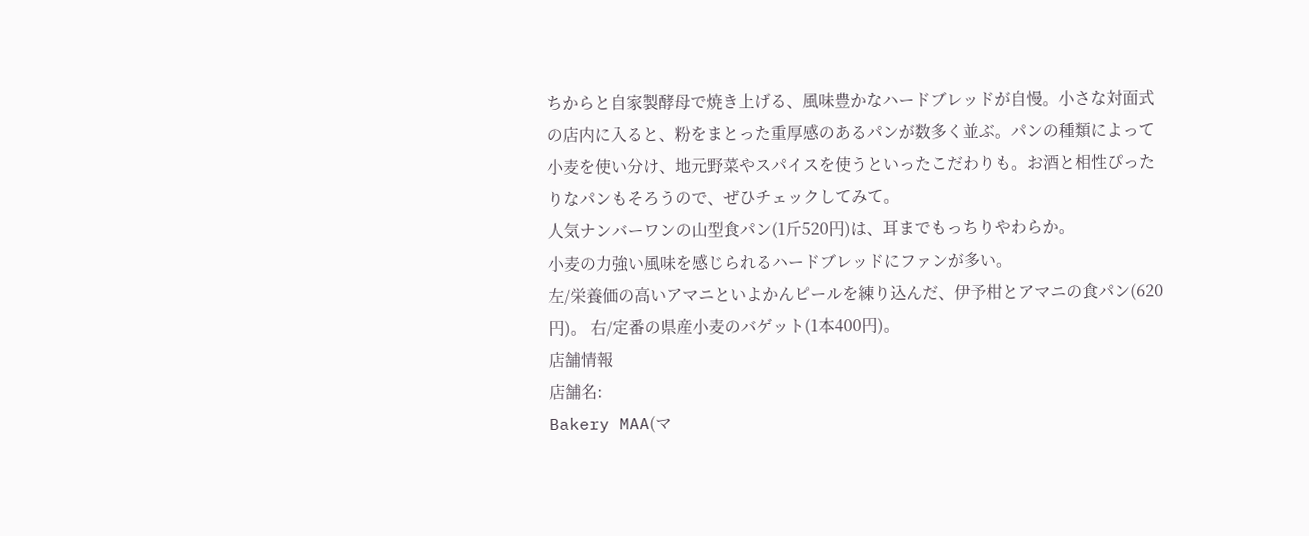ちからと自家製酵母で焼き上げる、風味豊かなハードブレッドが自慢。小さな対面式の店内に入ると、粉をまとった重厚感のあるパンが数多く並ぶ。パンの種類によって小麦を使い分け、地元野菜やスパイスを使うといったこだわりも。お酒と相性ぴったりなパンもそろうので、ぜひチェックしてみて。
人気ナンバーワンの山型食パン(1斤520円)は、耳までもっちりやわらか。
小麦の力強い風味を感じられるハードブレッドにファンが多い。
左/栄養価の高いアマニといよかんピールを練り込んだ、伊予柑とアマニの食パン(620円)。 右/定番の県産小麦のバゲット(1本400円)。
店舗情報
店舗名:
Bakery MAA(マ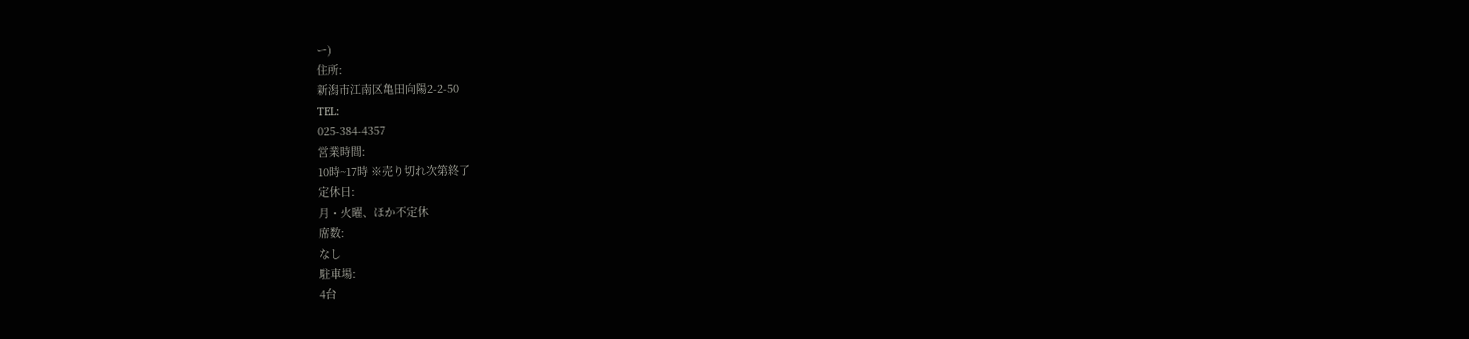ー)
住所:
新潟市江南区亀田向陽2-2-50
TEL:
025-384-4357
営業時間:
10時~17時 ※売り切れ次第終了
定休日:
月・火曜、ほか不定休
席数:
なし
駐車場:
4台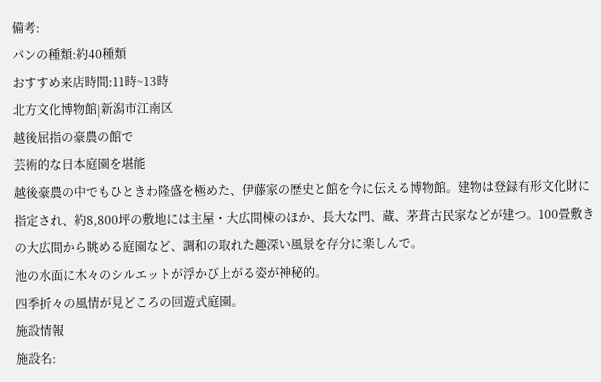備考:
パンの種類:約40種類
おすすめ来店時間:11時~13時
北方文化博物館|新潟市江南区
越後屈指の豪農の館で
芸術的な日本庭園を堪能
越後豪農の中でもひときわ隆盛を極めた、伊藤家の歴史と館を今に伝える博物館。建物は登録有形文化財に指定され、約8,800坪の敷地には主屋・大広間棟のほか、長大な門、蔵、茅葺古民家などが建つ。100畳敷きの大広間から眺める庭園など、調和の取れた趣深い風景を存分に楽しんで。
池の水面に木々のシルエットが浮かび上がる姿が神秘的。
四季折々の風情が見どころの回遊式庭園。
施設情報
施設名: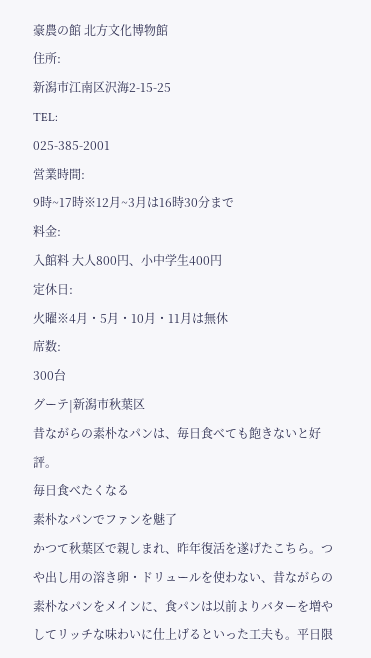豪農の館 北方文化博物館
住所:
新潟市江南区沢海2-15-25
TEL:
025-385-2001
営業時間:
9時~17時※12月~3月は16時30分まで
料金:
入館料 大人800円、小中学生400円
定休日:
火曜※4月・5月・10月・11月は無休
席数:
300台
グーテ|新潟市秋葉区
昔ながらの素朴なパンは、毎日食べても飽きないと好評。
毎日食べたくなる
素朴なパンでファンを魅了
かつて秋葉区で親しまれ、昨年復活を遂げたこちら。つや出し用の溶き卵・ドリュールを使わない、昔ながらの素朴なパンをメインに、食パンは以前よりバターを増やしてリッチな味わいに仕上げるといった工夫も。平日限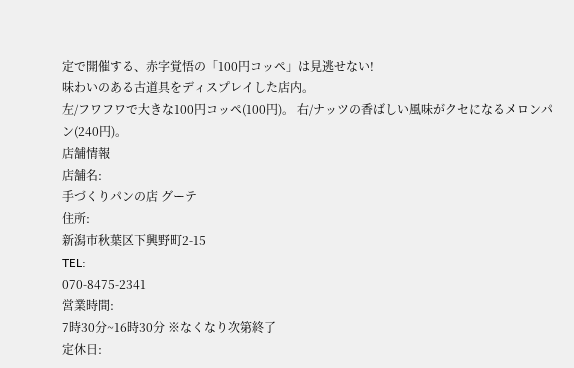定で開催する、赤字覚悟の「100円コッペ」は見逃せない!
味わいのある古道具をディスプレイした店内。
左/フワフワで大きな100円コッペ(100円)。 右/ナッツの香ばしい風味がクセになるメロンパン(240円)。
店舗情報
店舗名:
手づくりパンの店 グーテ
住所:
新潟市秋葉区下興野町2-15
TEL:
070-8475-2341
営業時間:
7時30分~16時30分 ※なくなり次第終了
定休日: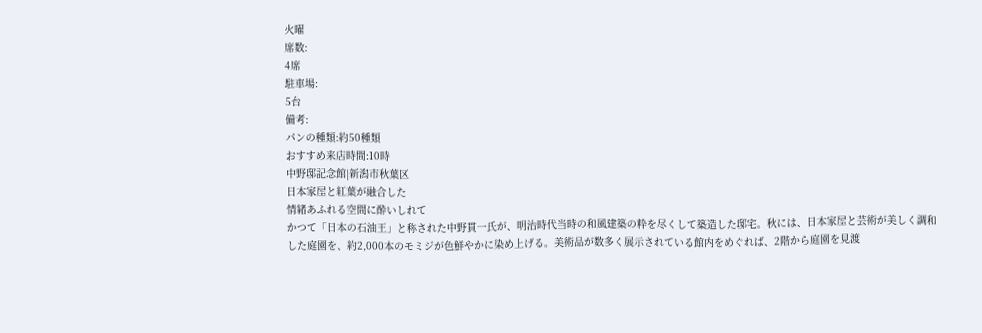火曜
席数:
4席
駐車場:
5台
備考:
パンの種類:約50種類
おすすめ来店時間:10時
中野邸記念館|新潟市秋葉区
日本家屋と紅葉が融合した
情緒あふれる空間に酔いしれて
かつて「日本の石油王」と称された中野貫一氏が、明治時代当時の和風建築の粋を尽くして築造した邸宅。秋には、日本家屋と芸術が美しく調和した庭園を、約2,000本のモミジが色鮮やかに染め上げる。美術品が数多く展示されている館内をめぐれば、2階から庭園を見渡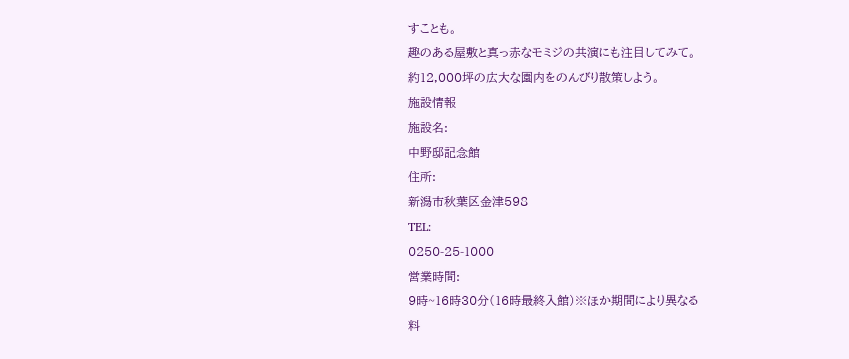すことも。
趣のある屋敷と真っ赤なモミジの共演にも注目してみて。
約12,000坪の広大な園内をのんびり散策しよう。
施設情報
施設名:
中野邸記念館
住所:
新潟市秋葉区金津598
TEL:
0250-25-1000
営業時間:
9時~16時30分(16時最終入館)※ほか期間により異なる
料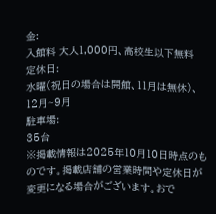金:
入館料 大人1,000円、高校生以下無料
定休日:
水曜(祝日の場合は開館、11月は無休)、12月~9月
駐車場:
35台
※掲載情報は2025年10月10日時点のものです。掲載店舗の営業時間や定休日が変更になる場合がございます。おで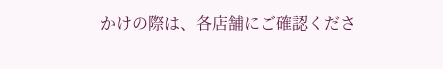かけの際は、各店舗にご確認くださ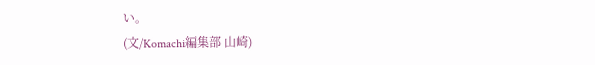い。
(文/Komachi編集部 山崎)